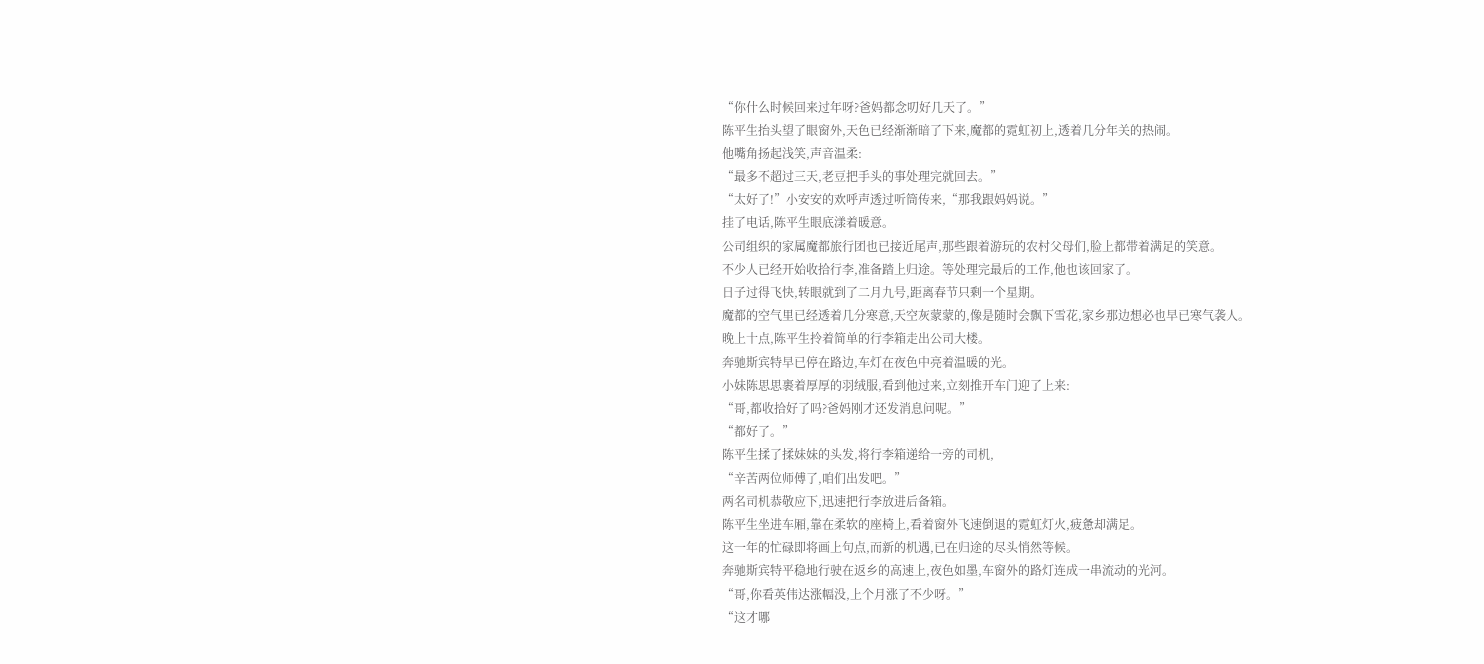“你什么时候回来过年呀?爸妈都念叨好几天了。”
陈平生抬头望了眼窗外,天色已经渐渐暗了下来,魔都的霓虹初上,透着几分年关的热闹。
他嘴角扬起浅笑,声音温柔:
“最多不超过三天,老豆把手头的事处理完就回去。”
“太好了!”小安安的欢呼声透过听筒传来,“那我跟妈妈说。”
挂了电话,陈平生眼底漾着暖意。
公司组织的家属魔都旅行团也已接近尾声,那些跟着游玩的农村父母们,脸上都带着满足的笑意。
不少人已经开始收拾行李,准备踏上归途。等处理完最后的工作,他也该回家了。
日子过得飞快,转眼就到了二月九号,距离春节只剩一个星期。
魔都的空气里已经透着几分寒意,天空灰蒙蒙的,像是随时会飘下雪花,家乡那边想必也早已寒气袭人。
晚上十点,陈平生拎着简单的行李箱走出公司大楼。
奔驰斯宾特早已停在路边,车灯在夜色中亮着温暖的光。
小妹陈思思裹着厚厚的羽绒服,看到他过来,立刻推开车门迎了上来:
“哥,都收拾好了吗?爸妈刚才还发消息问呢。”
“都好了。”
陈平生揉了揉妹妹的头发,将行李箱递给一旁的司机,
“辛苦两位师傅了,咱们出发吧。”
两名司机恭敬应下,迅速把行李放进后备箱。
陈平生坐进车厢,靠在柔软的座椅上,看着窗外飞速倒退的霓虹灯火,疲惫却满足。
这一年的忙碌即将画上句点,而新的机遇,已在归途的尽头悄然等候。
奔驰斯宾特平稳地行驶在返乡的高速上,夜色如墨,车窗外的路灯连成一串流动的光河。
“哥,你看英伟达涨幅没,上个月涨了不少呀。”
“这才哪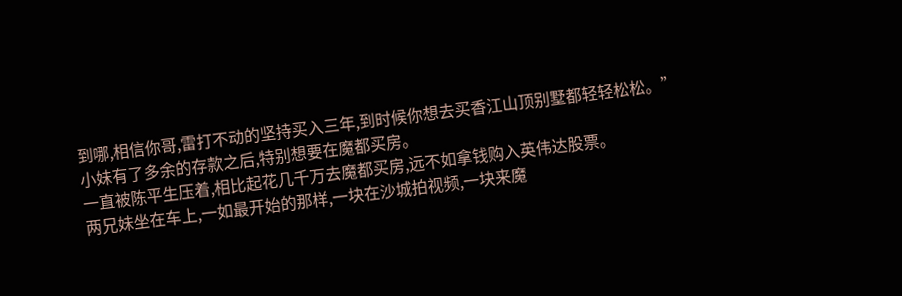到哪,相信你哥,雷打不动的坚持买入三年,到时候你想去买香江山顶别墅都轻轻松松。”
小妹有了多余的存款之后,特别想要在魔都买房。
一直被陈平生压着,相比起花几千万去魔都买房,远不如拿钱购入英伟达股票。
两兄妹坐在车上,一如最开始的那样,一块在沙城拍视频,一块来魔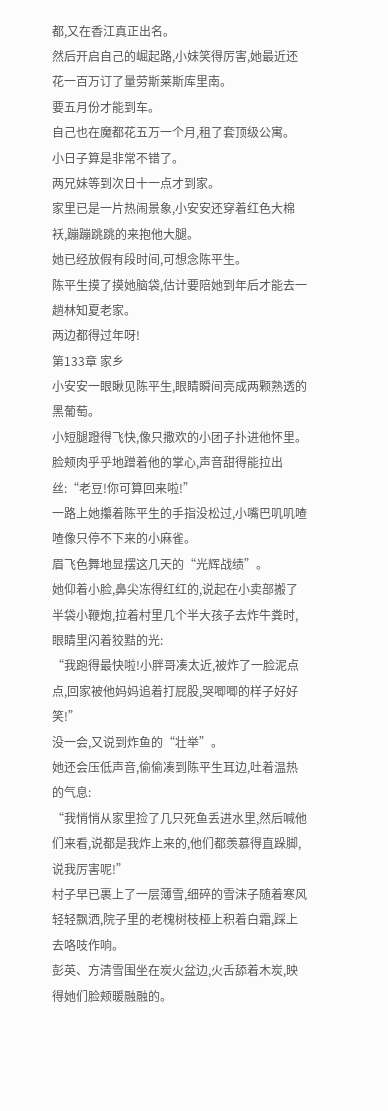都,又在香江真正出名。
然后开启自己的崛起路,小妹笑得厉害,她最近还花一百万订了量劳斯莱斯库里南。
要五月份才能到车。
自己也在魔都花五万一个月,租了套顶级公寓。
小日子算是非常不错了。
两兄妹等到次日十一点才到家。
家里已是一片热闹景象,小安安还穿着红色大棉袄,蹦蹦跳跳的来抱他大腿。
她已经放假有段时间,可想念陈平生。
陈平生摸了摸她脑袋,估计要陪她到年后才能去一趟林知夏老家。
两边都得过年呀!
第133章 家乡
小安安一眼瞅见陈平生,眼睛瞬间亮成两颗熟透的黑葡萄。
小短腿蹬得飞快,像只撒欢的小团子扑进他怀里。
脸颊肉乎乎地蹭着他的掌心,声音甜得能拉出丝:“老豆!你可算回来啦!”
一路上她攥着陈平生的手指没松过,小嘴巴叽叽喳喳像只停不下来的小麻雀。
眉飞色舞地显摆这几天的“光辉战绩”。
她仰着小脸,鼻尖冻得红红的,说起在小卖部搬了半袋小鞭炮,拉着村里几个半大孩子去炸牛粪时,眼睛里闪着狡黠的光:
“我跑得最快啦!小胖哥凑太近,被炸了一脸泥点点,回家被他妈妈追着打屁股,哭唧唧的样子好好笑!”
没一会,又说到炸鱼的“壮举”。
她还会压低声音,偷偷凑到陈平生耳边,吐着温热的气息:
“我悄悄从家里捡了几只死鱼丢进水里,然后喊他们来看,说都是我炸上来的,他们都羡慕得直跺脚,说我厉害呢!”
村子早已裹上了一层薄雪,细碎的雪沫子随着寒风轻轻飘洒,院子里的老槐树枝桠上积着白霜,踩上去咯吱作响。
彭英、方清雪围坐在炭火盆边,火舌舔着木炭,映得她们脸颊暖融融的。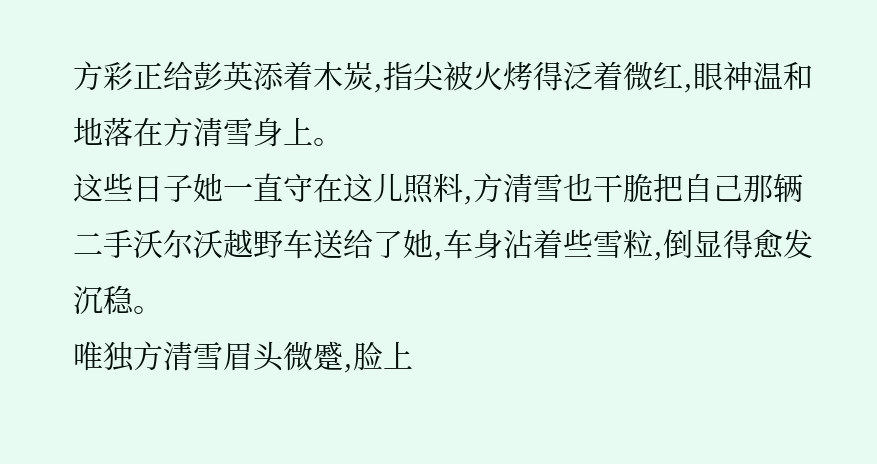方彩正给彭英添着木炭,指尖被火烤得泛着微红,眼神温和地落在方清雪身上。
这些日子她一直守在这儿照料,方清雪也干脆把自己那辆二手沃尔沃越野车送给了她,车身沾着些雪粒,倒显得愈发沉稳。
唯独方清雪眉头微蹙,脸上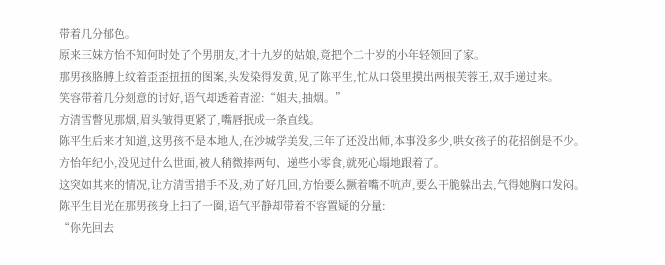带着几分郁色。
原来三妹方怡不知何时处了个男朋友,才十九岁的姑娘,竟把个二十岁的小年轻领回了家。
那男孩胳膊上纹着歪歪扭扭的图案,头发染得发黄,见了陈平生,忙从口袋里摸出两根芙蓉王,双手递过来。
笑容带着几分刻意的讨好,语气却透着青涩:“姐夫,抽烟。”
方清雪瞥见那烟,眉头皱得更紧了,嘴唇抿成一条直线。
陈平生后来才知道,这男孩不是本地人,在沙城学美发,三年了还没出师,本事没多少,哄女孩子的花招倒是不少。
方怡年纪小,没见过什么世面,被人稍微捧两句、递些小零食,就死心塌地跟着了。
这突如其来的情况,让方清雪措手不及,劝了好几回,方怡要么撅着嘴不吭声,要么干脆躲出去,气得她胸口发闷。
陈平生目光在那男孩身上扫了一圈,语气平静却带着不容置疑的分量:
“你先回去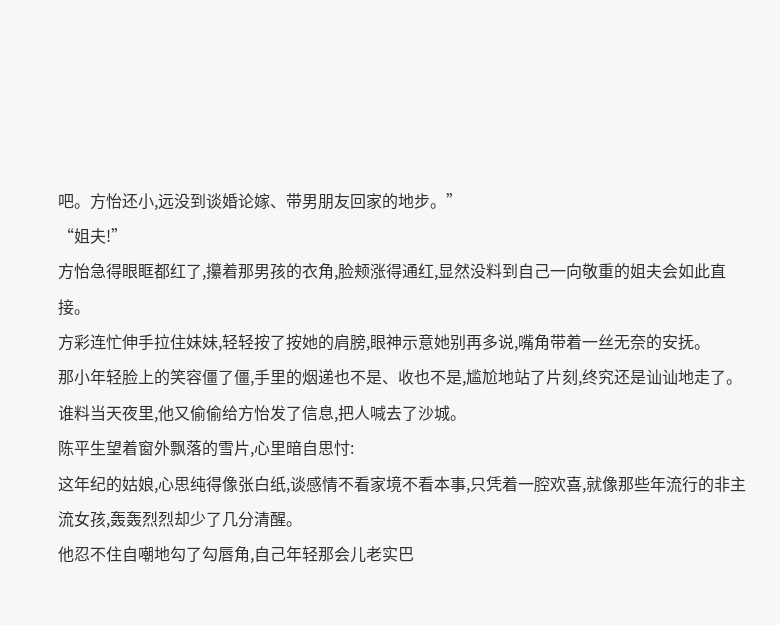吧。方怡还小,远没到谈婚论嫁、带男朋友回家的地步。”
“姐夫!”
方怡急得眼眶都红了,攥着那男孩的衣角,脸颊涨得通红,显然没料到自己一向敬重的姐夫会如此直接。
方彩连忙伸手拉住妹妹,轻轻按了按她的肩膀,眼神示意她别再多说,嘴角带着一丝无奈的安抚。
那小年轻脸上的笑容僵了僵,手里的烟递也不是、收也不是,尴尬地站了片刻,终究还是讪讪地走了。
谁料当天夜里,他又偷偷给方怡发了信息,把人喊去了沙城。
陈平生望着窗外飘落的雪片,心里暗自思忖:
这年纪的姑娘,心思纯得像张白纸,谈感情不看家境不看本事,只凭着一腔欢喜,就像那些年流行的非主流女孩,轰轰烈烈却少了几分清醒。
他忍不住自嘲地勾了勾唇角,自己年轻那会儿老实巴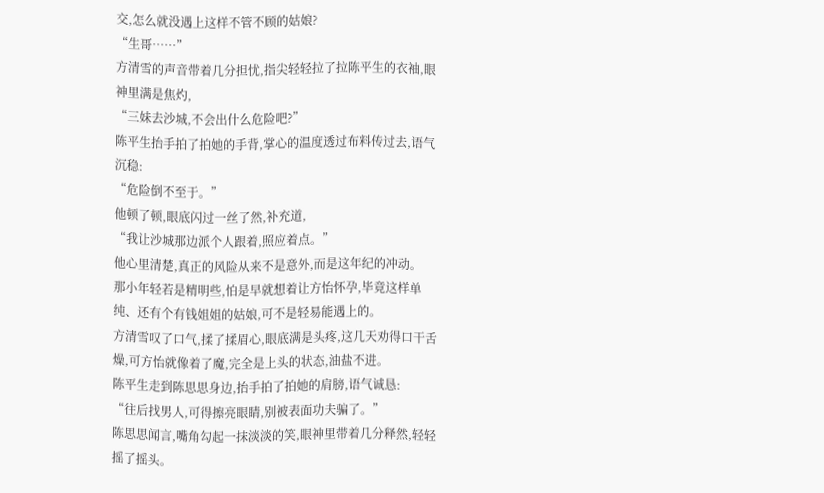交,怎么就没遇上这样不管不顾的姑娘?
“生哥……”
方清雪的声音带着几分担忧,指尖轻轻拉了拉陈平生的衣袖,眼神里满是焦灼,
“三妹去沙城,不会出什么危险吧?”
陈平生抬手拍了拍她的手背,掌心的温度透过布料传过去,语气沉稳:
“危险倒不至于。”
他顿了顿,眼底闪过一丝了然,补充道,
“我让沙城那边派个人跟着,照应着点。”
他心里清楚,真正的风险从来不是意外,而是这年纪的冲动。
那小年轻若是精明些,怕是早就想着让方怡怀孕,毕竟这样单纯、还有个有钱姐姐的姑娘,可不是轻易能遇上的。
方清雪叹了口气,揉了揉眉心,眼底满是头疼,这几天劝得口干舌燥,可方怡就像着了魔,完全是上头的状态,油盐不进。
陈平生走到陈思思身边,抬手拍了拍她的肩膀,语气诚恳:
“往后找男人,可得擦亮眼睛,别被表面功夫骗了。”
陈思思闻言,嘴角勾起一抹淡淡的笑,眼神里带着几分释然,轻轻摇了摇头。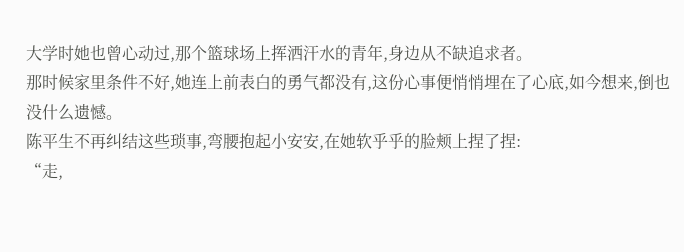大学时她也曾心动过,那个篮球场上挥洒汗水的青年,身边从不缺追求者。
那时候家里条件不好,她连上前表白的勇气都没有,这份心事便悄悄埋在了心底,如今想来,倒也没什么遗憾。
陈平生不再纠结这些琐事,弯腰抱起小安安,在她软乎乎的脸颊上捏了捏:
“走,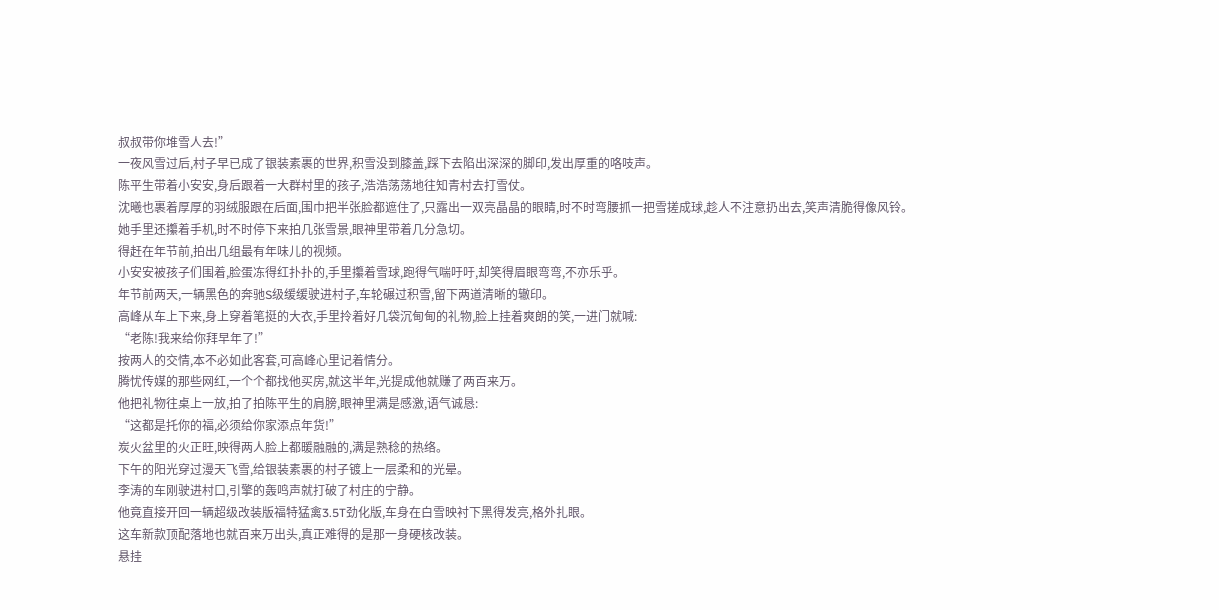叔叔带你堆雪人去!”
一夜风雪过后,村子早已成了银装素裹的世界,积雪没到膝盖,踩下去陷出深深的脚印,发出厚重的咯吱声。
陈平生带着小安安,身后跟着一大群村里的孩子,浩浩荡荡地往知青村去打雪仗。
沈曦也裹着厚厚的羽绒服跟在后面,围巾把半张脸都遮住了,只露出一双亮晶晶的眼睛,时不时弯腰抓一把雪搓成球,趁人不注意扔出去,笑声清脆得像风铃。
她手里还攥着手机,时不时停下来拍几张雪景,眼神里带着几分急切。
得赶在年节前,拍出几组最有年味儿的视频。
小安安被孩子们围着,脸蛋冻得红扑扑的,手里攥着雪球,跑得气喘吁吁,却笑得眉眼弯弯,不亦乐乎。
年节前两天,一辆黑色的奔驰S级缓缓驶进村子,车轮碾过积雪,留下两道清晰的辙印。
高峰从车上下来,身上穿着笔挺的大衣,手里拎着好几袋沉甸甸的礼物,脸上挂着爽朗的笑,一进门就喊:
“老陈!我来给你拜早年了!”
按两人的交情,本不必如此客套,可高峰心里记着情分。
腾忧传媒的那些网红,一个个都找他买房,就这半年,光提成他就赚了两百来万。
他把礼物往桌上一放,拍了拍陈平生的肩膀,眼神里满是感激,语气诚恳:
“这都是托你的福,必须给你家添点年货!”
炭火盆里的火正旺,映得两人脸上都暖融融的,满是熟稔的热络。
下午的阳光穿过漫天飞雪,给银装素裹的村子镀上一层柔和的光晕。
李涛的车刚驶进村口,引擎的轰鸣声就打破了村庄的宁静。
他竟直接开回一辆超级改装版福特猛禽3.5T劲化版,车身在白雪映衬下黑得发亮,格外扎眼。
这车新款顶配落地也就百来万出头,真正难得的是那一身硬核改装。
悬挂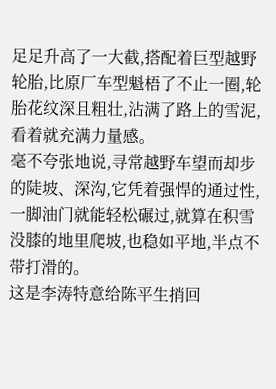足足升高了一大截,搭配着巨型越野轮胎,比原厂车型魁梧了不止一圈,轮胎花纹深且粗壮,沾满了路上的雪泥,看着就充满力量感。
毫不夸张地说,寻常越野车望而却步的陡坡、深沟,它凭着强悍的通过性,一脚油门就能轻松碾过,就算在积雪没膝的地里爬坡,也稳如平地,半点不带打滑的。
这是李涛特意给陈平生捎回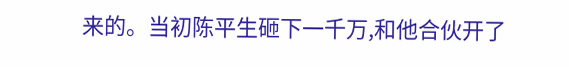来的。当初陈平生砸下一千万,和他合伙开了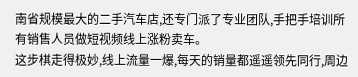南省规模最大的二手汽车店,还专门派了专业团队,手把手培训所有销售人员做短视频线上涨粉卖车。
这步棋走得极妙,线上流量一爆,每天的销量都遥遥领先同行,周边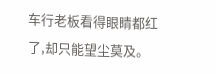车行老板看得眼睛都红了,却只能望尘莫及。